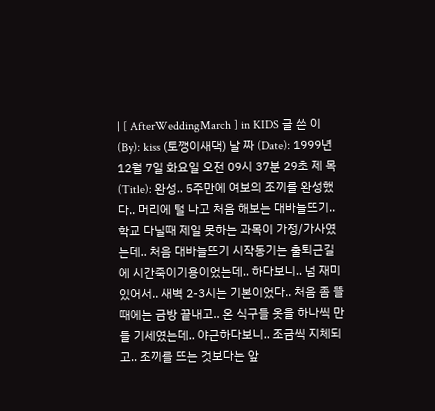| [ AfterWeddingMarch ] in KIDS 글 쓴 이(By): kiss (토깽이새댁) 날 짜 (Date): 1999년 12월 7일 화요일 오전 09시 37분 29초 제 목(Title): 완성.. 5주만에 여보의 조끼를 완성했다.. 머리에 털 나고 처음 해보는 대바늘뜨기.. 학교 다닐때 제일 못하는 과목이 가정/가사였는데.. 처음 대바늘뜨기 시작동기는 출퇴근길에 시간죽이기용이었는데.. 하다보니.. 넘 재미있어서.. 새벽 2-3시는 기본이었다.. 처음 좀 뜰때에는 금방 끝내고.. 온 식구들 옷을 하나씩 만들 기세였는데.. 야근하다보니.. 조금씩 지체되고.. 조끼를 뜨는 것보다는 앞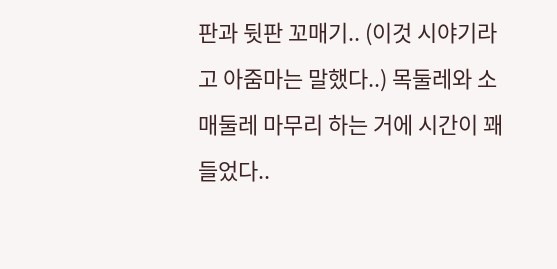판과 뒷판 꼬매기.. (이것 시야기라고 아줌마는 말했다..) 목둘레와 소매둘레 마무리 하는 거에 시간이 꽤 들었다..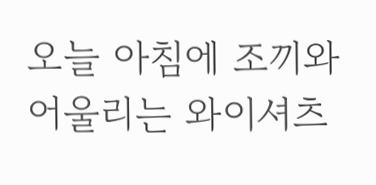오늘 아침에 조끼와 어울리는 와이셔츠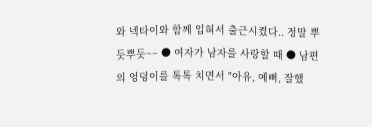와 넥타이와 함께 입혀서 출근시켰다.. 정말 뿌듯뿌듯~~ ● 여자가 남자를 사랑할 때 ● 남편의 엉덩이를 톡톡 치면서 "아유, 예뻐, 잘했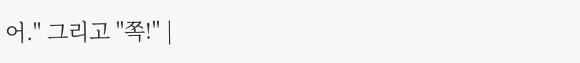어." 그리고 "쪽!" |